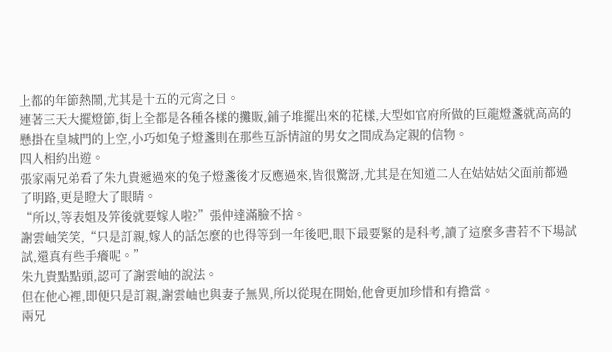上都的年節熱鬧,尤其是十五的元宵之日。
連著三天大擺燈節,街上全都是各種各樣的攤販,鋪子堆擺出來的花樣,大型如官府所做的巨龍燈盞就高高的懸掛在皇城門的上空,小巧如兔子燈盞則在那些互訴情誼的男女之間成為定親的信物。
四人相約出遊。
張家兩兄弟看了朱九貴遞過來的兔子燈盞後才反應過來,皆很驚訝,尤其是在知道二人在姑姑姑父面前都過了明路,更是瞪大了眼睛。
“所以,等表姐及笄後就要嫁人啦?”張仲達滿臉不捨。
謝雲岫笑笑,“只是訂親,嫁人的話怎麼的也得等到一年後吧,眼下最要緊的是科考,讀了這麼多書若不下場試試,還真有些手癢呢。”
朱九貴點點頭,認可了謝雲岫的說法。
但在他心裡,即便只是訂親,謝雲岫也與妻子無異,所以從現在開始,他會更加珍惜和有擔當。
兩兄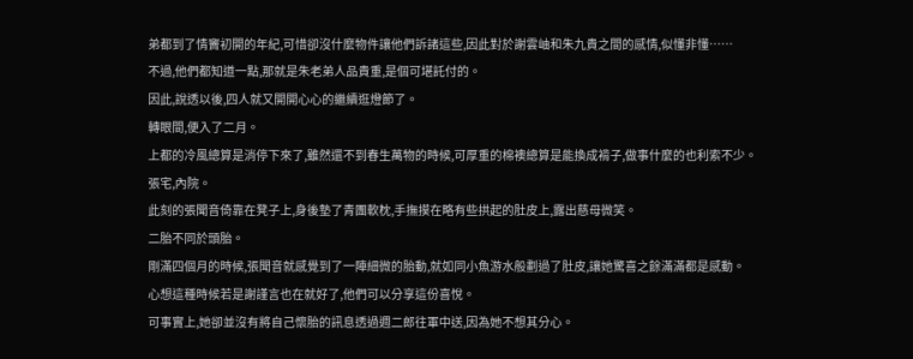弟都到了情竇初開的年紀,可惜卻沒什麼物件讓他們訴諸這些,因此對於謝雲岫和朱九貴之間的感情,似懂非懂……
不過,他們都知道一點,那就是朱老弟人品貴重,是個可堪託付的。
因此,說透以後,四人就又開開心心的繼續逛燈節了。
轉眼間,便入了二月。
上都的冷風總算是消停下來了,雖然還不到春生萬物的時候,可厚重的棉襖總算是能換成褙子,做事什麼的也利索不少。
張宅,內院。
此刻的張聞音倚靠在凳子上,身後墊了青團軟枕,手撫摸在略有些拱起的肚皮上,露出慈母微笑。
二胎不同於頭胎。
剛滿四個月的時候,張聞音就感覺到了一陣細微的胎動,就如同小魚游水般劃過了肚皮,讓她驚喜之餘滿滿都是感動。
心想這種時候若是謝謹言也在就好了,他們可以分享這份喜悅。
可事實上,她卻並沒有將自己懷胎的訊息透過週二郎往軍中送,因為她不想其分心。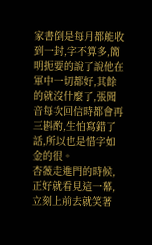家書倒是每月都能收到一封,字不算多,簡明扼要的說了說他在軍中一切都好,其餘的就沒什麼了,張聞音每次回信時都會再三斟酌,生怕寫錯了話,所以也是惜字如金的很。
杏薇走進門的時候,正好就看見這一幕,立刻上前去就笑著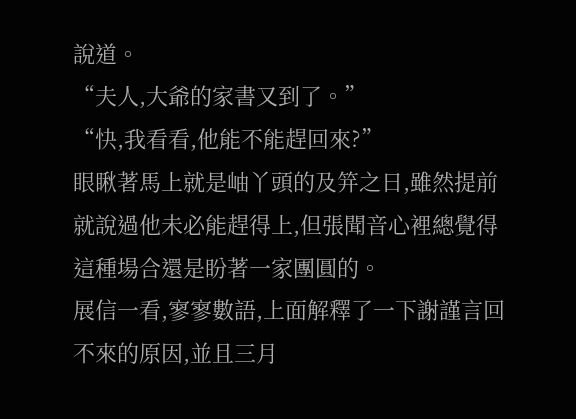說道。
“夫人,大爺的家書又到了。”
“快,我看看,他能不能趕回來?”
眼瞅著馬上就是岫丫頭的及笄之日,雖然提前就說過他未必能趕得上,但張聞音心裡總覺得這種場合還是盼著一家團圓的。
展信一看,寥寥數語,上面解釋了一下謝謹言回不來的原因,並且三月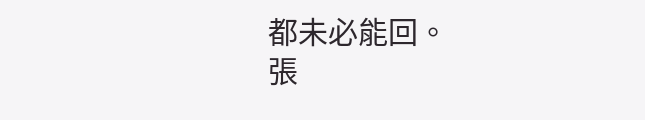都未必能回。
張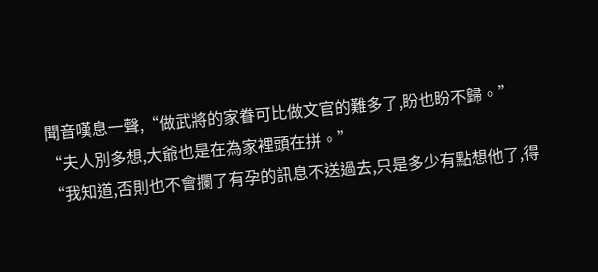聞音嘆息一聲,“做武將的家眷可比做文官的難多了,盼也盼不歸。”
“夫人別多想,大爺也是在為家裡頭在拼。”
“我知道,否則也不會攔了有孕的訊息不送過去,只是多少有點想他了,得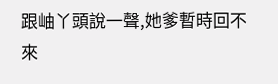跟岫丫頭說一聲,她爹暫時回不來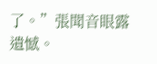了。”張聞音眼露遺憾。